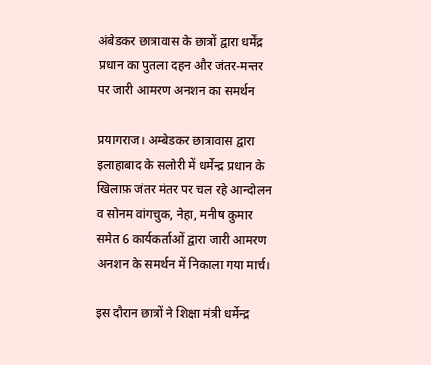अंबेडकर छात्रावास के छात्रों द्वारा धर्मेंद्र प्रधान का पुतला दहन और जंतर-मन्तर पर जारी आमरण अनशन का समर्थन

प्रयागराज। अम्बेडकर छात्रावास द्वारा इलाहाबाद के सलोरी में धर्मेन्द्र प्रधान के खिलाफ़ जंतर मंतर पर चल रहे आन्दोलन व सोनम वांगचुक, नेहा, मनीष कुमार समेत 6 कार्यकर्ताओं द्वारा जारी आमरण अनशन के समर्थन में निकाला गया मार्च।

इस दौरान छात्रों ने शिक्षा मंत्री धर्मेन्द्र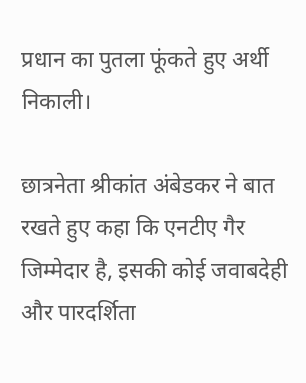प्रधान का पुतला फूंकते हुए अर्थी निकाली।

छात्रनेता श्रीकांत अंबेडकर ने बात रखते हुए कहा कि एनटीए गैर जिम्मेदार है, इसकी कोई जवाबदेही और पारदर्शिता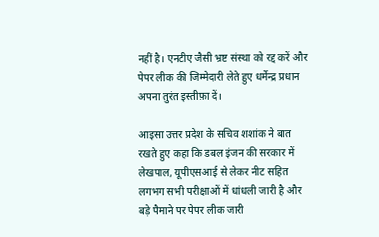नहीं है। एनटीए जैसी भ्रष्ट संस्था को रद्द करें और पेपर लीक की जिम्मेदारी लेते हुए धर्मेन्द्र प्रधान अपना तुरंत इस्तीफ़ा दें।

आइसा उत्तर प्रदेश के सचिव शशांक ने बात रखते हुए कहा कि डबल इंजन की सरकार में लेखपाल, यूपीएसआई से लेकर नीट सहित लगभग सभी परीक्षाओं में धांधली जारी है और बड़े पैमाने पर पेपर लीक जारी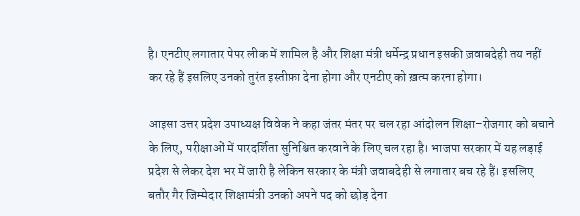है। एनटीए लगातार पेपर लीक में शामिल है और शिक्षा मंत्री धर्मेन्द्र प्रधान इसकी ज़वाबदेही तय नहीं कर रहे हैं इसलिए उनको तुरंत इस्तीफ़ा देना होगा और एनटीए को ख़त्म करना होगा।

आइसा उत्तर प्रदेश उपाध्यक्ष विवेक ने कहा जंतर मंतर पर चल रहा आंदोलन शिक्षा–रोजगार को बचाने के लिए, परीक्षाओं में पारदर्शिता सुनिश्चित करवाने के लिए चल रहा है। भाजपा सरकार में यह लड़ाई प्रदेश से लेकर देश भर में जारी है लेकिन सरकार के मंत्री जवाबदेही से लगातार बच रहे हैं। इसलिए बतौर गैर जिम्मेदार शिक्षामंत्री उनको अपने पद को छोड़ देना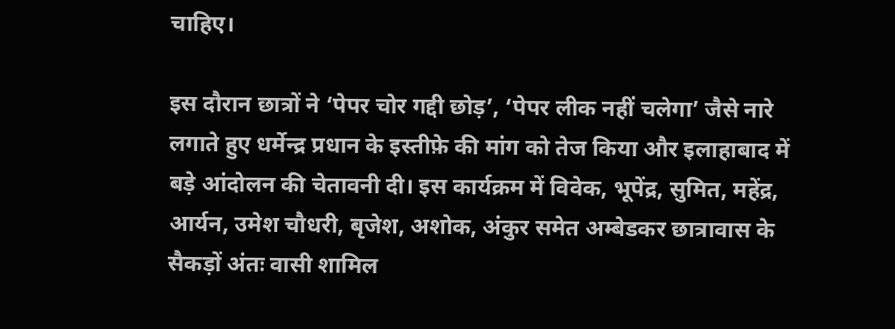चाहिए।

इस दौरान छात्रों ने ‘पेपर चोर गद्दी छोड़’, ‘पेपर लीक नहीं चलेगा’ जैसे नारे लगाते हुए धर्मेन्द्र प्रधान के इस्तीफ़े की मांग को तेज किया और इलाहाबाद में बड़े आंदोलन की चेतावनी दी। इस कार्यक्रम में विवेक, भूपेंद्र, सुमित, महेंद्र, आर्यन, उमेश चौधरी, बृजेश, अशोक, अंकुर समेत अम्बेडकर छात्रावास के सैकड़ों अंतः वासी शामिल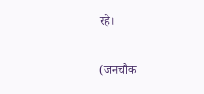रहे।

(जनचौक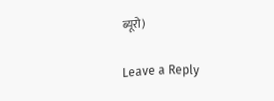ब्यूरो)

Leave a Reply